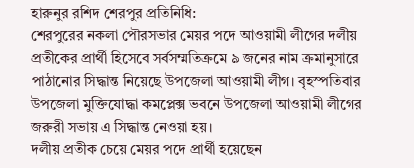হারুনুর রশিদ শেরপুর প্রতিনিধি:
শেরপুরের নকলা পৌরসভার মেয়র পদে আওয়ামী লীগের দলীয় প্রতীকের প্রার্থী হিসেবে সর্বসম্মতিক্রমে ৯ জনের নাম ক্রমানুসারে পাঠানোর সিদ্ধান্ত নিয়েছে উপজেলা আওয়ামী লীগ। বৃহস্পতিবার উপজেলা মুক্তিযোদ্ধা কমপ্লেক্স ভবনে উপজেলা আওয়ামী লীগের জরুরী সভায় এ সিদ্ধান্ত নেওয়া হয়।
দলীয় প্রতীক চেয়ে মেয়র পদে প্রার্থী হয়েছেন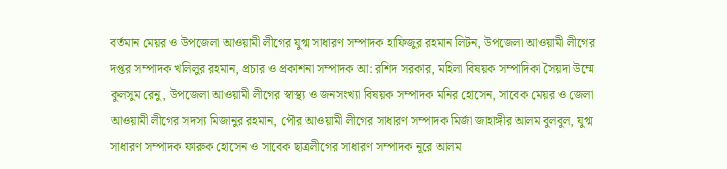বর্তমান মেয়র ও উপজেলা আওয়ামী লীগের যুগ্ম সাধারণ সম্পাদক হাফিজুর রহমান লিটন, উপজেলা আওয়ামী লীগের দপ্তর সম্পাদক খলিলুর রহমান, প্রচার ও প্রকাশনা সম্পাদক আ: রশিদ সরকার, মহিলা বিষয়ক সম্পাদিকা সৈয়দা উম্মে কুলসুম রেনু, উপজেলা আওয়ামী লীগের স্বাস্থ্য ও জনসংখ্যা বিষয়ক সম্পাদক মনির হোসেন, সাবেক মেয়র ও জেলা আওয়ামী লীগের সদস্য মিজানুর রহমান, পৌর আওয়ামী লীগের সাধারণ সম্পাদক মির্জা জাহাঙ্গীর আলম বুলবুল, যুগ্ম সাধারণ সম্পাদক ফারুক হোসেন ও সাবেক ছাত্রলীগের সাধারণ সম্পাদক নূরে আলম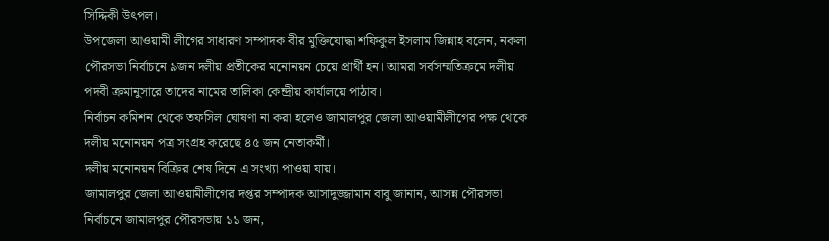সিদ্দিকী উৎপল।
উপজেলা আওয়ামী লীগের সাধারণ সম্পাদক বীর মুক্তিযোদ্ধা শফিকুল ইসলাম জিন্নাহ বলেন, নকলা পৌরসভা নির্বাচনে ৯জন দলীয় প্রতীকের মনোনয়ন চেয়ে প্রার্থী হন। আমরা সর্বসম্মতিক্রমে দলীয় পদবী ক্রমানুসারে তাদের নামের তালিকা কেন্দ্রীয় কার্যালয়ে পাঠাব।
নির্বাচন কমিশন থেকে তফসিল ঘোষণা না করা হলেও জামালপুর জেলা আওয়ামীলীগের পক্ষ থেকে দলীয় মনোনয়ন পত্র সংগ্রহ করেছে ৪৫ জন নেতাকর্মী।
দলীয় মনোনয়ন বিক্রির শেষ দিনে এ সংখ্যা পাওয়া যায়।
জামালপুর জেলা আওয়ামীলীগের দপ্তর সম্পাদক আসাদুজ্জামান বাবু জানান, আসন্ন পৌরসভা নির্বাচনে জামালপুর পৌরসভায় ১১ জন,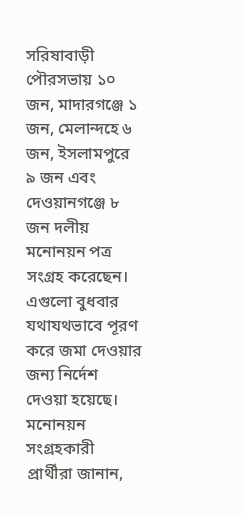সরিষাবাড়ী পৌরসভায় ১০ জন, মাদারগঞ্জে ১ জন, মেলান্দহে ৬ জন, ইসলামপুরে ৯ জন এবং দেওয়ানগঞ্জে ৮ জন দলীয় মনোনয়ন পত্র সংগ্রহ করেছেন। এগুলো বুধবার যথাযথভাবে পূরণ করে জমা দেওয়ার জন্য নির্দেশ দেওয়া হয়েছে।
মনোনয়ন সংগ্রহকারী প্রার্থীরা জানান,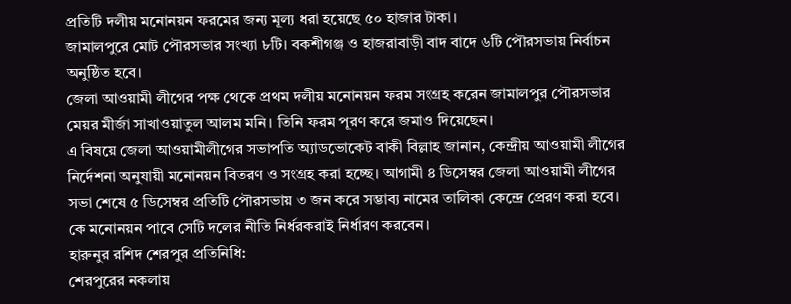প্রতিটি দলীয় মনোনয়ন ফরমের জন্য মূল্য ধরা হয়েছে ৫০ হাজার টাকা।
জামালপুরে মোট পৌরসভার সংখ্যা ৮টি। বকশীগঞ্জ ও হাজরাবাড়ী বাদ বাদে ৬টি পৌরসভায় নির্বাচন অনুষ্ঠিত হবে।
জেলা আওয়ামী লীগের পক্ষ থেকে প্রথম দলীয় মনোনয়ন ফরম সংগ্রহ করেন জামালপুর পৌরসভার মেয়র মীর্জা সাখাওয়াতুল আলম মনি। তিনি ফরম পূরণ করে জমাও দিয়েছেন।
এ বিষয়ে জেলা আওয়ামীলীগের সভাপতি অ্যাডভোকেট বাকী বিল্লাহ জানান, কেন্দ্রীয় আওয়ামী লীগের নির্দেশনা অনুযায়ী মনোনয়ন বিতরণ ও সংগ্রহ করা হচ্ছে। আগামী ৪ ডিসেম্বর জেলা আওয়ামী লীগের সভা শেষে ৫ ডিসেম্বর প্রতিটি পৌরসভায় ৩ জন করে সম্ভাব্য নামের তালিকা কেন্দ্রে প্রেরণ করা হবে। কে মনোনয়ন পাবে সেটি দলের নীতি নির্ধরকরাই নির্ধারণ করবেন।
হারুনুর রশিদ শেরপুর প্রতিনিধি:
শেরপুরের নকলায়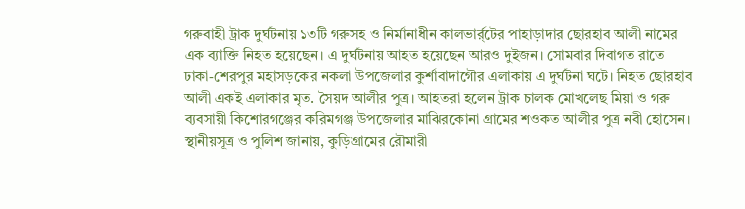গরুবাহী ট্রাক দুর্ঘটনায় ১৩টি গরুসহ ও নির্মানাধীন কালভার্র্টের পাহাড়াদার ছোরহাব আলী নামের এক ব্যাক্তি নিহত হয়েছেন। এ দুর্ঘটনায় আহত হয়েছেন আরও দুইজন। সোমবার দিবাগত রাতে ঢাকা-শেরপুর মহাসড়কের নকলা উপজেলার কুর্শাবাদাগৌর এলাকায় এ দুর্ঘটনা ঘটে। নিহত ছোরহাব আলী একই এলাকার মৃত. সৈয়দ আলীর পুত্র। আহতরা হলেন ট্রাক চালক মোখলেছ মিয়া ও গরু ব্যবসায়ী কিশোরগঞ্জের করিমগঞ্জ উপজেলার মাঝিরকোনা গ্রামের শওকত আলীর পুত্র নবী হোসেন।
স্থানীয়সূত্র ও পুলিশ জানায়, কুড়িগ্রামের রৌমারী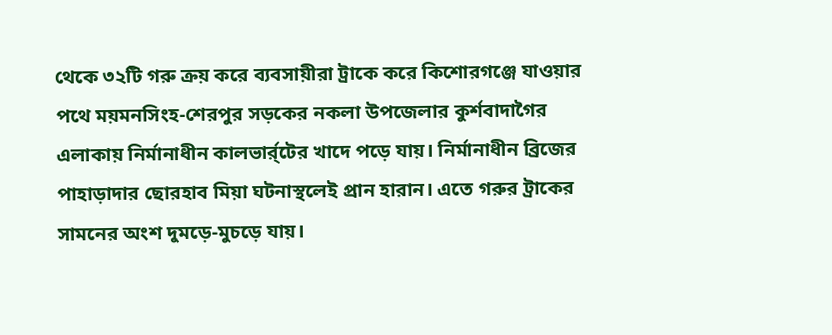থেকে ৩২টি গরু ক্রয় করে ব্যবসায়ীরা ট্রাকে করে কিশোরগঞ্জে যাওয়ার পথে ময়মনসিংহ-শেরপুর সড়কের নকলা উপজেলার কুর্শবাদাগৈর এলাকায় নির্মানাধীন কালভার্র্টের খাদে পড়ে যায়। নির্মানাধীন ব্রিজের পাহাড়াদার ছোরহাব মিয়া ঘটনাস্থলেই প্রান হারান। এতে গরুর ট্রাকের সামনের অংশ দুমড়ে-মুচড়ে যায়।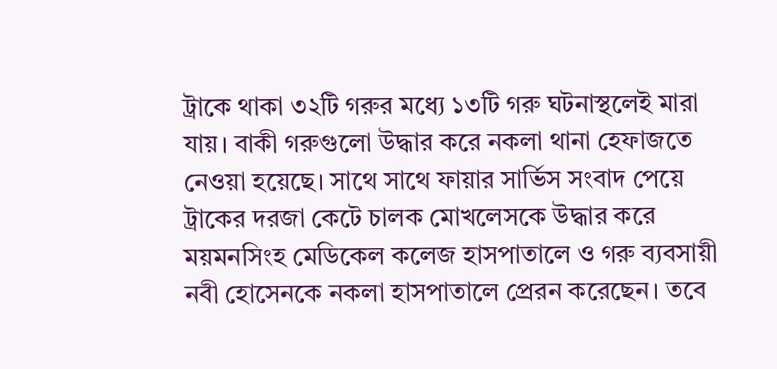ট্রাকে থাকা ৩২টি গরুর মধ্যে ১৩টি গরু ঘটনাস্থলেই মারা যায়। বাকী গরুগুলো উদ্ধার করে নকলা থানা হেফাজতে নেওয়া হয়েছে। সাথে সাথে ফায়ার সার্ভিস সংবাদ পেয়ে ট্রাকের দরজা কেটে চালক মোখলেসকে উদ্ধার করে ময়মনসিংহ মেডিকেল কলেজ হাসপাতালে ও গরু ব্যবসায়ী নবী হোসেনকে নকলা হাসপাতালে প্রেরন করেছেন। তবে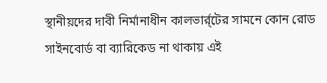স্থানীয়দের দাবী নির্মানাধীন কালভার্র্টের সামনে কোন রোড সাইনবোর্ড বা ব্যারিকেড না থাকায় এই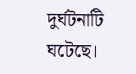দুর্ঘটনাটি ঘটেছে।